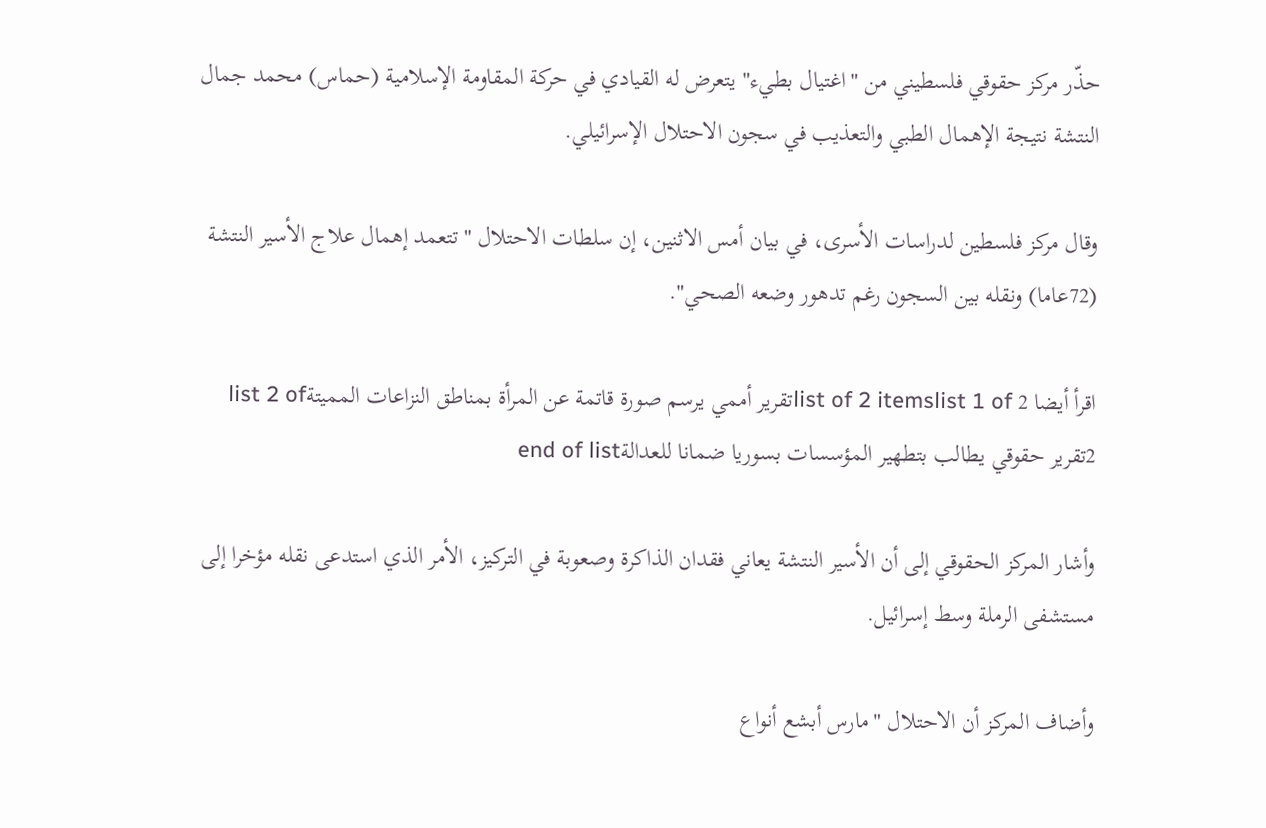حذّر مركز حقوقي فلسطيني من "اغتيال بطيء" يتعرض له القيادي في حركة المقاومة الإسلامية (حماس) محمد جمال النتشة نتيجة الإهمال الطبي والتعذيب في سجون الاحتلال الإسرائيلي.

وقال مركز فلسطين لدراسات الأسرى، في بيان أمس الاثنين، إن سلطات الاحتلال "تتعمد إهمال علاج الأسير النتشة (72عاما) ونقله بين السجون رغم تدهور وضعه الصحي".

اقرأ أيضا list of 2 itemslist 1 of 2تقرير أممي يرسم صورة قاتمة عن المرأة بمناطق النزاعات المميتةlist 2 of 2تقرير حقوقي يطالب بتطهير المؤسسات بسوريا ضمانا للعدالةend of list

وأشار المركز الحقوقي إلى أن الأسير النتشة يعاني فقدان الذاكرة وصعوبة في التركيز، الأمر الذي استدعى نقله مؤخرا إلى مستشفى الرملة وسط إسرائيل.

وأضاف المركز أن الاحتلال "مارس أبشع أنواع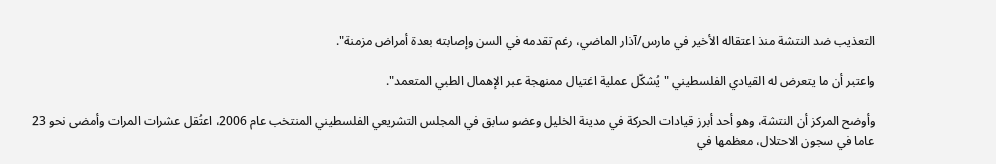التعذيب ضد النتشة منذ اعتقاله الأخير في مارس/آذار الماضي، رغم تقدمه في السن وإصابته بعدة أمراض مزمنة".

واعتبر أن ما يتعرض له القيادي الفلسطيني "يُشكّل عملية اغتيال ممنهجة عبر الإهمال الطبي المتعمد".

وأوضح المركز أن النتشة، وهو أحد أبرز قيادات الحركة في مدينة الخليل وعضو سابق في المجلس التشريعي الفلسطيني المنتخب عام 2006، اعتُقل عشرات المرات وأمضى نحو 23 عاما في سجون الاحتلال، معظمها في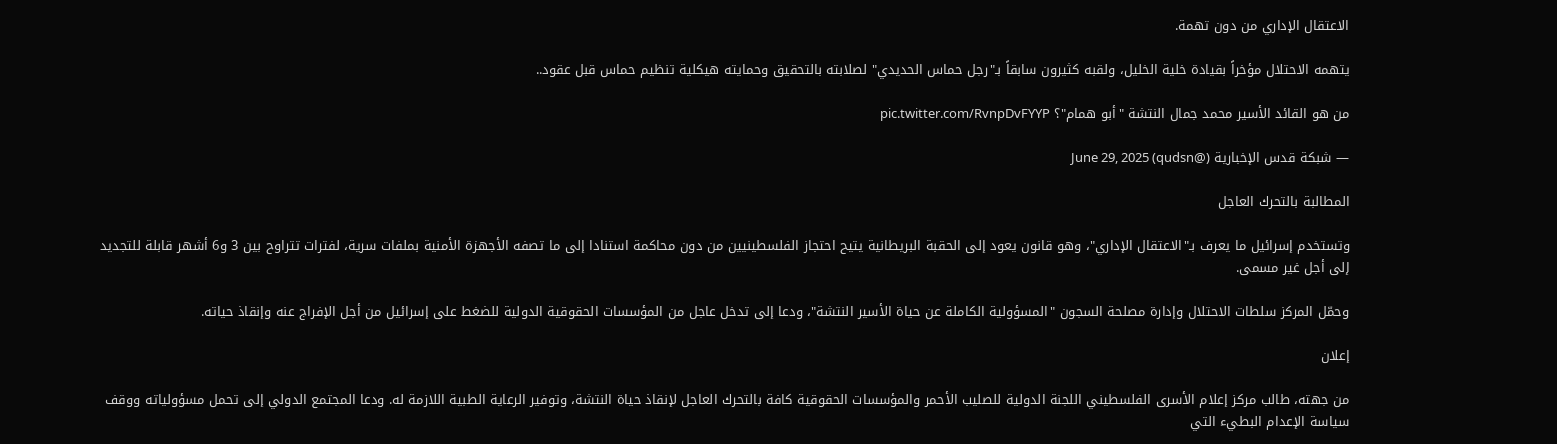الاعتقال الإداري من دون تهمة.

يتهمه الاحتلال مؤخراً بقيادة خلية الخليل، ولقبه كثيرون سابقاً بـ"رجل حماس الحديدي" لصلابته بالتحقيق وحمايته هيكلية تنظيم حماس قبل عقود..

من هو القائد الأسير محمد جمال النتشة "أبو همام"؟ pic.twitter.com/RvnpDvFYYP

— شبكة قدس الإخبارية (@qudsn) June 29, 2025

المطالبة بالتحرك العاجل

وتستخدم إسرائيل ما يعرف بـ"الاعتقال الإداري"، وهو قانون يعود إلى الحقبة البريطانية يتيح احتجاز الفلسطينيين من دون محاكمة استنادا إلى ما تصفه الأجهزة الأمنية بملفات سرية، لفترات تتراوح بين 3 و6 أشهر قابلة للتجديد إلى أجل غير مسمى.

وحمّل المركز سلطات الاحتلال وإدارة مصلحة السجون "المسؤولية الكاملة عن حياة الأسير النتشة"، ودعا إلى تدخل عاجل من المؤسسات الحقوقية الدولية للضغط على إسرائيل من أجل الإفراج عنه وإنقاذ حياته.

إعلان

من جهته، طالب مركز إعلام الأسرى الفلسطيني اللجنة الدولية للصليب الأحمر والمؤسسات الحقوقية كافة بالتحرك العاجل لإنقاذ حياة النتشة، وتوفير الرعاية الطبية اللازمة له. ودعا المجتمع الدولي إلى تحمل مسؤولياته ووقف سياسة الإعدام البطيء التي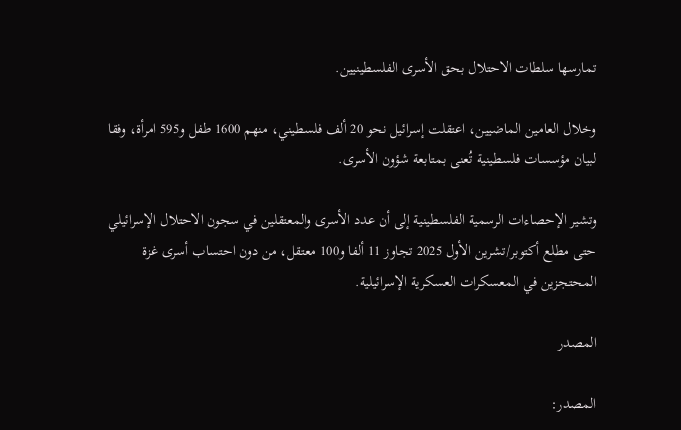تمارسها سلطات الاحتلال بحق الأسرى الفلسطينيين.

وخلال العامين الماضيين، اعتقلت إسرائيل نحو 20 ألف فلسطيني، منهم 1600 طفل و595 امرأة، وفقا لبيان مؤسسات فلسطينية تُعنى بمتابعة شؤون الأسرى.

وتشير الإحصاءات الرسمية الفلسطينية إلى أن عدد الأسرى والمعتقلين في سجون الاحتلال الإسرائيلي حتى مطلع أكتوبر/تشرين الأول 2025 تجاوز 11 ألفا و100 معتقل، من دون احتساب أسرى غزة المحتجزين في المعسكرات العسكرية الإسرائيلية.

المصدر

المصدر: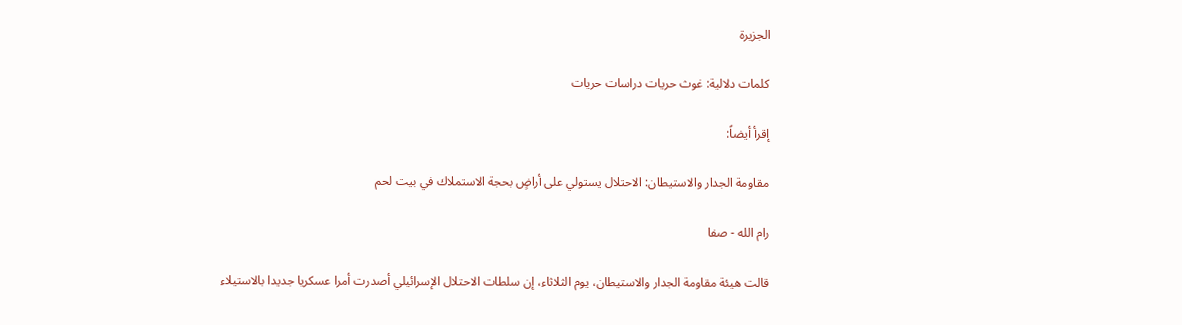الجزيرة

كلمات دلالية: غوث حريات دراسات حريات

إقرأ أيضاً:

مقاومة الجدار والاستيطان: الاحتلال يستولي على أراضٍ بحجة الاستملاك في بيت لحم

رام الله - صفا

قالت هيئة مقاومة الجدار والاستيطان، يوم الثلاثاء، إن سلطات الاحتلال الإسرائيلي أصدرت أمرا عسكريا جديدا بالاستيلاء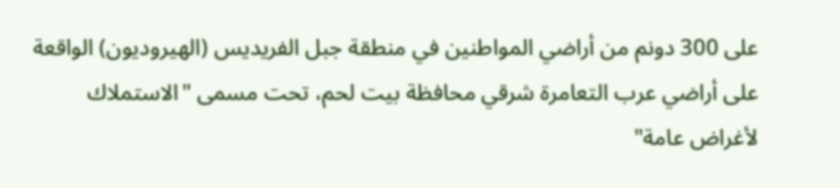على 300 دونم من أراضي المواطنين في منطقة جبل الفريديس (الهيروديون) الواقعة على أراضي عرب التعامرة شرقي محافظة بيت لحم، تحت مسمى "الاستملاك لأغراض عامة"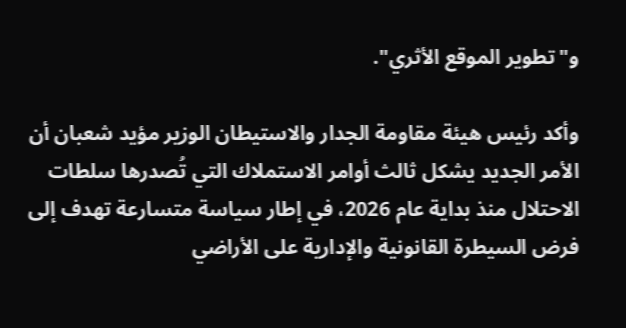و"تطوير الموقع الأثري".

وأكد رئيس هيئة مقاومة الجدار والاستيطان الوزير مؤيد شعبان أن الأمر الجديد يشكل ثالث أوامر الاستملاك التي تُصدرها سلطات الاحتلال منذ بداية عام 2026، في إطار سياسة متسارعة تهدف إلى فرض السيطرة القانونية والإدارية على الأراضي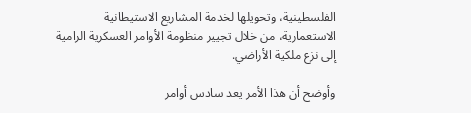الفلسطينية، وتحويلها لخدمة المشاريع الاستيطانية الاستعمارية، من خلال تجيير منظومة الأوامر العسكرية الرامية إلى نزع ملكية الأراضي.

وأوضح أن هذا الأمر يعد سادس أوامر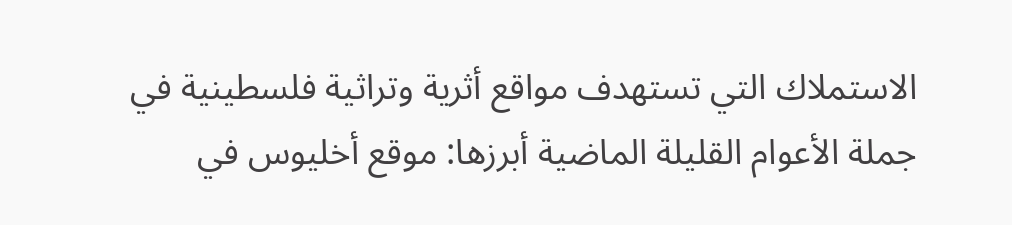الاستملاك التي تستهدف مواقع أثرية وتراثية فلسطينية في جملة الأعوام القليلة الماضية أبرزها: موقع أخليوس في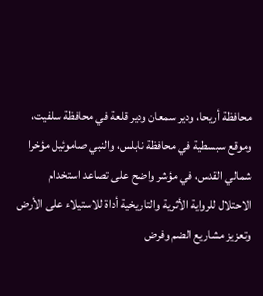محافظة أريحا، ودير سمعان ودير قلعة في محافظة سلفيت، وموقع سبسطية في محافظة نابلس، والنبي صاموئيل مؤخرا شمالي القدس، في مؤشر واضح على تصاعد استخدام الاحتلال للرواية الأثرية والتاريخية أداة للاستيلاء على الأرض وتعزيز مشاريع الضم وفرض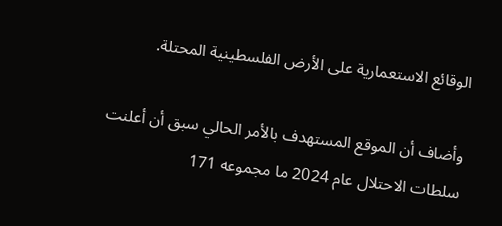الوقائع الاستعمارية على الأرض الفلسطينية المحتلة.

وأضاف أن الموقع المستهدف بالأمر الحالي سبق أن أعلنت سلطات الاحتلال عام 2024 ما مجموعه 171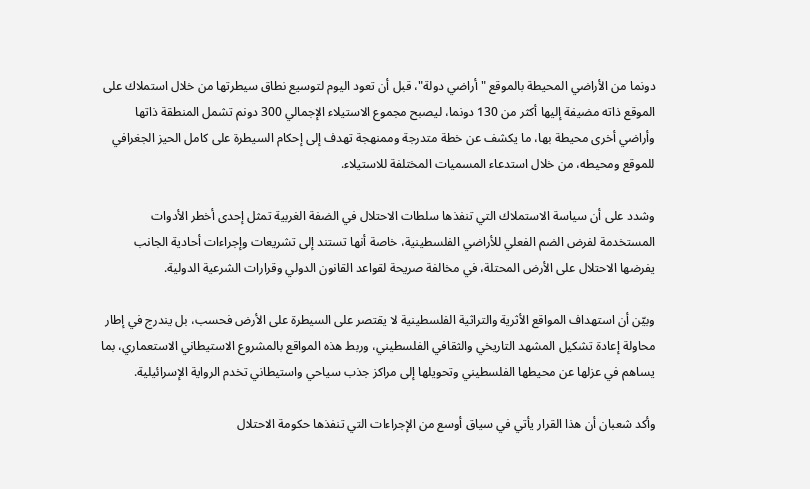دونما من الأراضي المحيطة بالموقع "أراضي دولة"، قبل أن تعود اليوم لتوسيع نطاق سيطرتها من خلال استملاك على الموقع ذاته مضيفة إليها أكثر من 130 دونما، ليصبح مجموع الاستيلاء الإجمالي 300 دونم تشمل المنطقة ذاتها وأراضي أخرى محيطة بها، ما يكشف عن خطة متدرجة وممنهجة تهدف إلى إحكام السيطرة على كامل الحيز الجغرافي للموقع ومحيطه، من خلال استدعاء المسميات المختلفة للاستيلاء.

وشدد على أن سياسة الاستملاك التي تنفذها سلطات الاحتلال في الضفة الغربية تمثل إحدى أخطر الأدوات المستخدمة لفرض الضم الفعلي للأراضي الفلسطينية، خاصة أنها تستند إلى تشريعات وإجراءات أحادية الجانب يفرضها الاحتلال على الأرض المحتلة، في مخالفة صريحة لقواعد القانون الدولي وقرارات الشرعية الدولية.

وبيّن أن استهداف المواقع الأثرية والتراثية الفلسطينية لا يقتصر على السيطرة على الأرض فحسب، بل يندرج في إطار محاولة إعادة تشكيل المشهد التاريخي والثقافي الفلسطيني، وربط هذه المواقع بالمشروع الاستيطاني الاستعماري، بما يساهم في عزلها عن محيطها الفلسطيني وتحويلها إلى مراكز جذب سياحي واستيطاني تخدم الرواية الإسرائيلية.

وأكد شعبان أن هذا القرار يأتي في سياق أوسع من الإجراءات التي تنفذها حكومة الاحتلال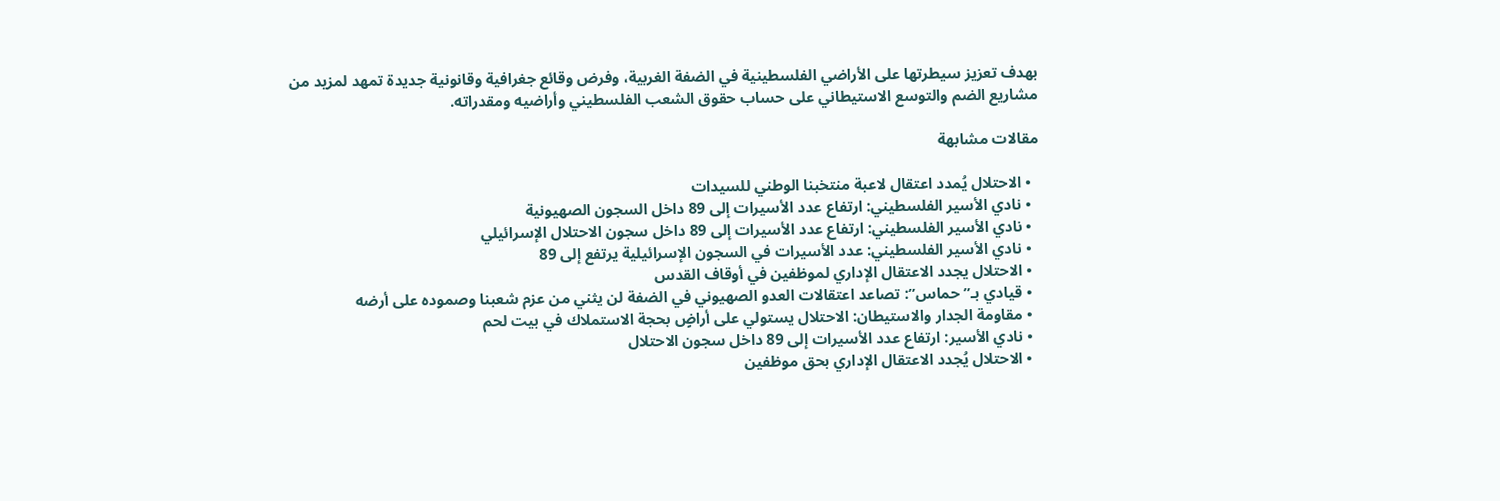بهدف تعزيز سيطرتها على الأراضي الفلسطينية في الضفة الغربية، وفرض وقائع جغرافية وقانونية جديدة تمهد لمزيد من مشاريع الضم والتوسع الاستيطاني على حساب حقوق الشعب الفلسطيني وأراضيه ومقدراته.

مقالات مشابهة

  • الاحتلال يُمدد اعتقال لاعبة منتخبنا الوطني للسيدات
  • نادي الأسير الفلسطيني: ارتفاع عدد الأسيرات إلى 89 داخل السجون الصهيونية
  • نادي الأسير الفلسطيني: ارتفاع عدد الأسيرات إلى 89 داخل سجون الاحتلال الإسرائيلي
  • نادي الأسير الفلسطيني: عدد الأسيرات في السجون الإسرائيلية يرتفع إلى 89
  • الاحتلال يجدد الاعتقال الإداري لموظفين في أوقاف القدس
  • قيادي بـ”حماس”: تصاعد اعتقالات العدو الصهيوني في الضفة لن يثني من عزم شعبنا وصموده على أرضه
  • مقاومة الجدار والاستيطان: الاحتلال يستولي على أراضٍ بحجة الاستملاك في بيت لحم
  • نادي الأسير: ارتفاع عدد الأسيرات إلى 89 داخل سجون الاحتلال
  • الاحتلال يُجدد الاعتقال الإداري بحق موظفين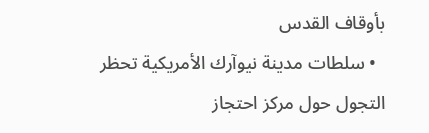بأوقاف القدس
  • سلطات مدينة نيوآرك الأمريكية تحظر التجول حول مركز احتجاز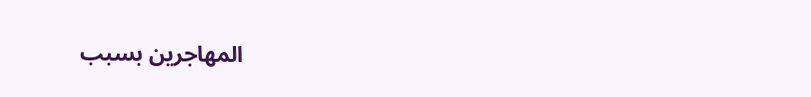المهاجرين بسبب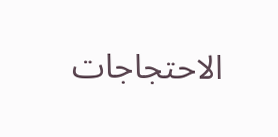الاحتجاجات